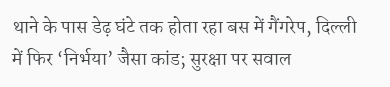थाने के पास डेढ़ घंटे तक होता रहा बस में गैंगरेप, दिल्ली में फिर ‘निर्भया’ जैसा कांड; सुरक्षा पर सवाल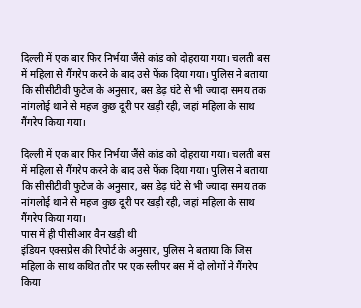दिल्ली में एक बार फिर निर्भया जैंसे कांड को दोहराया गया। चलती बस में महिला से गैंगरेप करने के बाद उसे फेंक दिया गया। पुलिस ने बताया कि सीसीटीवी फुटेज के अनुसार, बस डेढ़ घंटे से भी ज्यादा समय तक नांगलोई थाने से महज कुछ दूरी पर खड़ी रही, जहां महिला के साथ गैंगरेप किया गया।

दिल्ली में एक बार फिर निर्भया जैंसे कांड को दोहराया गया। चलती बस में महिला से गैंगरेप करने के बाद उसे फेंक दिया गया। पुलिस ने बताया कि सीसीटीवी फुटेज के अनुसार, बस डेढ़ घंटे से भी ज्यादा समय तक नांगलोई थाने से महज कुछ दूरी पर खड़ी रही, जहां महिला के साथ गैंगरेप किया गया।
पास में ही पीसीआर वैन खड़ी थी
इंडियन एक्सप्रेस की रिपोर्ट के अनुसार, पुलिस ने बताया कि जिस महिला के साथ कथित तौर पर एक स्लीपर बस में दो लोगों ने गैंगरेप किया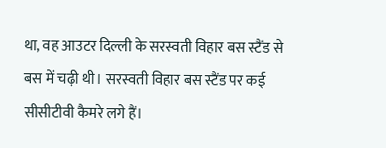था, वह आउटर दिल्ली के सरस्वती विहार बस स्टैंड से बस में चढ़ी थी। सरस्वती विहार बस स्टैंड पर कई सीसीटीवी कैमरे लगे हैं।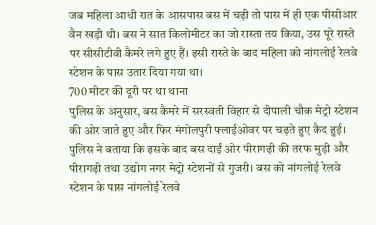जब महिला आधी रात के आसपास बस में चढ़ी तो पास में ही एक पीसीआर वैन खड़ी थी। बस ने सात किलोमीटर का जो रास्ता तय किया, उस पूरे रास्ते पर सीसीटीवी कैमरे लगे हुए हैं। इसी रास्ते के बाद महिला को नांगलोई रेलवे स्टेशन के पास उतार दिया गया था।
700 मीटर की दूरी पर था थाना
पुलिस के अनुसार, बस कैमरे में सरस्वती विहार से दीपाली चौक मेट्रो स्टेशन की ओर जाते हुए और फिर मंगोलपुरी फ्लाईओवर पर चढ़ते हुए कैद हुई। पुलिस ने बताया कि इसके बाद बस दाईं ओर पीरागढ़ी की तरफ मुड़ी और पीरागढ़ी तथा उद्योग नगर मेट्रो स्टेशनों से गुजरी। बस को नांगलोई रेलवे स्टेशन के पास नांगलोई रेलवे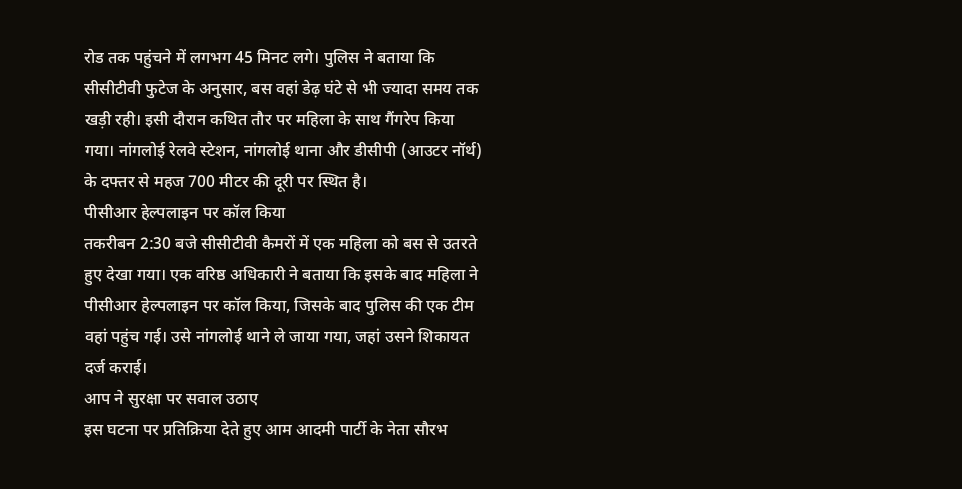रोड तक पहुंचने में लगभग 45 मिनट लगे। पुलिस ने बताया कि सीसीटीवी फुटेज के अनुसार, बस वहां डेढ़ घंटे से भी ज्यादा समय तक खड़ी रही। इसी दौरान कथित तौर पर महिला के साथ गैंगरेप किया गया। नांगलोई रेलवे स्टेशन, नांगलोई थाना और डीसीपी (आउटर नॉर्थ) के दफ्तर से महज 700 मीटर की दूरी पर स्थित है।
पीसीआर हेल्पलाइन पर कॉल किया
तकरीबन 2:30 बजे सीसीटीवी कैमरों में एक महिला को बस से उतरते हुए देखा गया। एक वरिष्ठ अधिकारी ने बताया कि इसके बाद महिला ने पीसीआर हेल्पलाइन पर कॉल किया, जिसके बाद पुलिस की एक टीम वहां पहुंच गई। उसे नांगलोई थाने ले जाया गया, जहां उसने शिकायत दर्ज कराई।
आप ने सुरक्षा पर सवाल उठाए
इस घटना पर प्रतिक्रिया देते हुए आम आदमी पार्टी के नेता सौरभ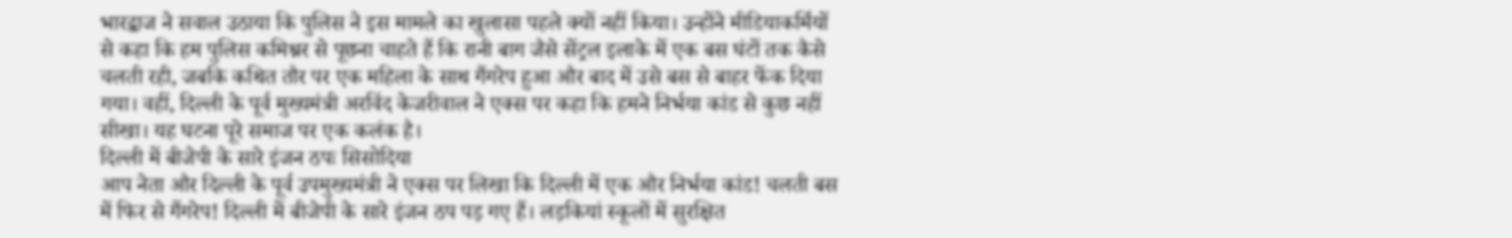भारद्वाज ने सवाल उठाया कि पुलिस ने इस मामले का खुलासा पहले क्यों नहीं किया। उन्होंने मीडियाकर्मियों से कहा कि हम पुलिस कमिश्नर से पूछना चाहते हैं कि रानी बाग जैसे सेंट्रल इलाके में एक बस घंटों तक कैसे चलती रही, जबकि कथित तौर पर एक महिला के साथ गैंगरेप हुआ और बाद में उसे बस से बाहर फेंक दिया गया। वहीं, दिल्ली के पूर्व मुख्यमंत्री अरविंद केजरीवाल ने एक्स पर कहा कि हमने निर्भया कांड से कुछ नहीं सीखा। यह घटना पूरे समाज पर एक कलंक है।
दिल्ली में बीजेपी के सारे इंजन ठपः सिसोदिया
आप नेता और दिल्ली के पूर्व उपमुख्यमंत्री ने एक्स पर लिखा कि दिल्ली में एक और निर्भया कांड! चलती बस में फिर से गैंगरेप! दिल्ली में बीजेपी के सारे इंजन ठप पड़ गए हैं। लड़कियां स्कूलों में सुरक्षित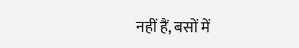नहीं हैं, बसों में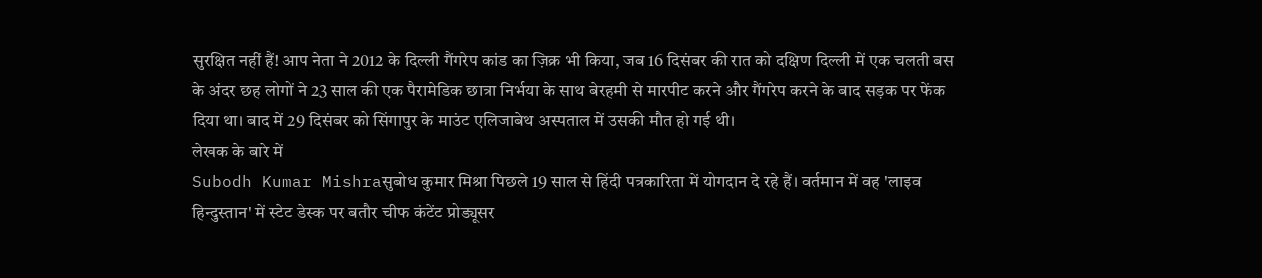सुरक्षित नहीं हैं! आप नेता ने 2012 के दिल्ली गैंगरेप कांड का ज़िक्र भी किया, जब 16 दिसंबर की रात को दक्षिण दिल्ली में एक चलती बस के अंदर छह लोगों ने 23 साल की एक पैरामेडिक छात्रा निर्भया के साथ बेरहमी से मारपीट करने और गैंगरेप करने के बाद सड़क पर फेंक दिया था। बाद में 29 दिसंबर को सिंगापुर के माउंट एलिजाबेथ अस्पताल में उसकी मौत हो गई थी।
लेखक के बारे में
Subodh Kumar Mishraसुबोध कुमार मिश्रा पिछले 19 साल से हिंदी पत्रकारिता में योगदान दे रहे हैं। वर्तमान में वह 'लाइव हिन्दुस्तान' में स्टेट डेस्क पर बतौर चीफ कंटेंट प्रोड्यूसर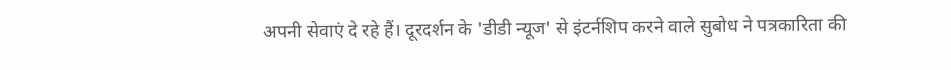अपनी सेवाएं दे रहे हैं। दूरदर्शन के 'डीडी न्यूज' से इंटर्नशिप करने वाले सुबोध ने पत्रकारिता की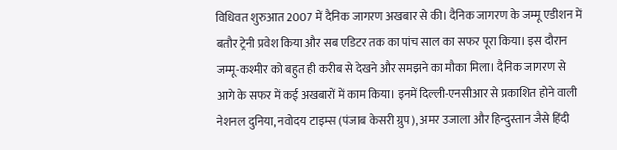विधिवत शुरुआत 2007 में दैनिक जागरण अखबार से की। दैनिक जागरण के जम्मू एडीशन में बतौर ट्रेनी प्रवेश किया और सब एडिटर तक का पांच साल का सफर पूरा किया। इस दौरान जम्मू-कश्मीर को बहुत ही करीब से देखने और समझने का मौका मिला। दैनिक जागरण से आगे के सफर में कई अखबारों में काम किया। इनमें दिल्ली-एनसीआर से प्रकाशित होने वाली नेशनल दुनिया, नवोदय टाइम्स (पंजाब केसरी ग्रुप), अमर उजाला और हिन्दुस्तान जैसे हिंदी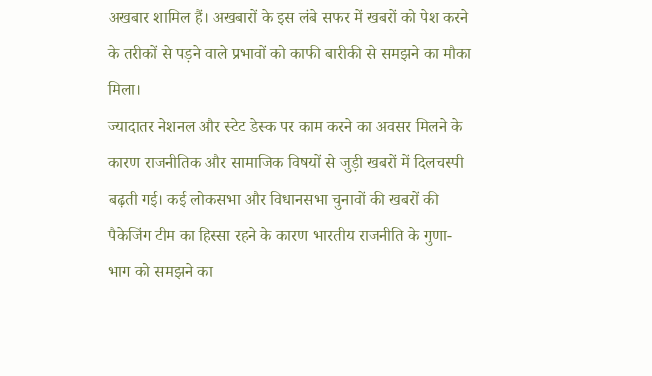अखबार शामिल हैं। अखबारों के इस लंबे सफर में खबरों को पेश करने के तरीकों से पड़ने वाले प्रभावों को काफी बारीकी से समझने का मौका मिला।
ज्यादातर नेशनल और स्टेट डेस्क पर काम करने का अवसर मिलने के कारण राजनीतिक और सामाजिक विषयों से जुड़ी खबरों में दिलचस्पी बढ़ती गई। कई लोकसभा और विधानसभा चुनावों की खबरों की पैकेजिंग टीम का हिस्सा रहने के कारण भारतीय राजनीति के गुणा-भाग को समझने का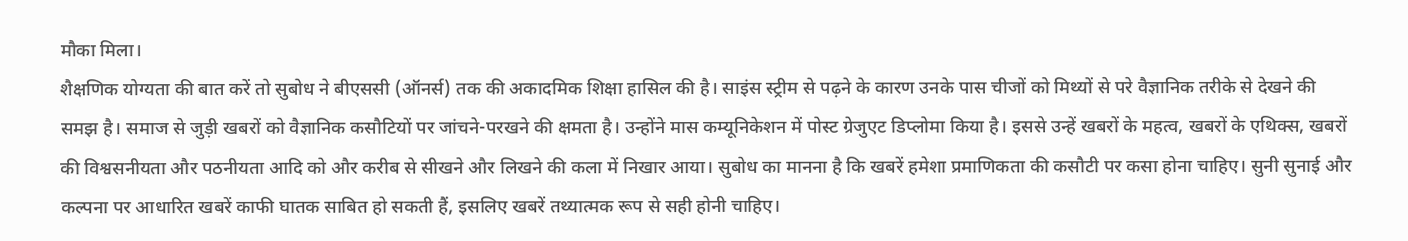मौका मिला।
शैक्षणिक योग्यता की बात करें तो सुबोध ने बीएससी (ऑनर्स) तक की अकादमिक शिक्षा हासिल की है। साइंस स्ट्रीम से पढ़ने के कारण उनके पास चीजों को मिथ्यों से परे वैज्ञानिक तरीके से देखने की समझ है। समाज से जुड़ी खबरों को वैज्ञानिक कसौटियों पर जांचने-परखने की क्षमता है। उन्होंने मास कम्यूनिकेशन में पोस्ट ग्रेजुएट डिप्लोमा किया है। इससे उन्हें खबरों के महत्व, खबरों के एथिक्स, खबरों की विश्वसनीयता और पठनीयता आदि को और करीब से सीखने और लिखने की कला में निखार आया। सुबोध का मानना है कि खबरें हमेशा प्रमाणिकता की कसौटी पर कसा होना चाहिए। सुनी सुनाई और कल्पना पर आधारित खबरें काफी घातक साबित हो सकती हैं, इसलिए खबरें तथ्यात्मक रूप से सही होनी चाहिए।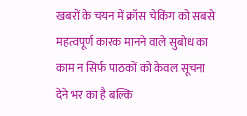खबरों के चयन में क्रॉस चेकिंग को सबसे महत्वपूर्ण कारक मानने वाले सुबोध का काम न सिर्फ पाठकों को केवल सूचना देने भर का है बल्कि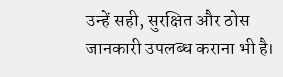उन्हें सही, सुरक्षित और ठोस जानकारी उपलब्ध कराना भी है।